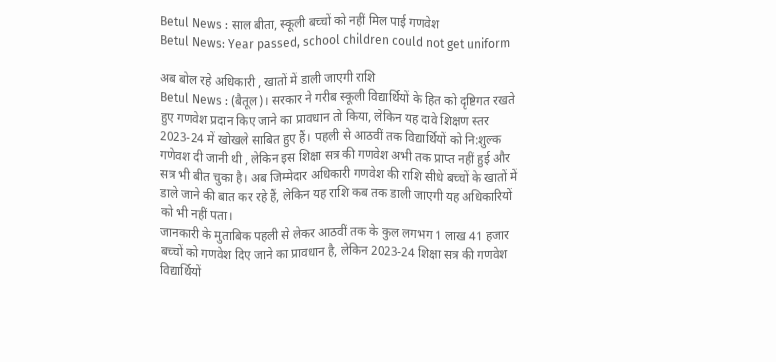Betul News : साल बीता, स्कूली बच्चों को नहीं मिल पाई गणवेश
Betul News: Year passed, school children could not get uniform

अब बोल रहे अधिकारी , खातों में डाली जाएगी राशि
Betul News : (बैतूल)। सरकार ने गरीब स्कूली विद्यार्थियों के हित को दृष्टिगत रखते हुए गणवेश प्रदान किए जाने का प्रावधान तो किया, लेकिन यह दावे शिक्षण स्तर 2023-24 में खोखले साबित हुए हैं। पहली से आठवीं तक विद्यार्थियों को नि:शुल्क गणेवश दी जानी थी , लेकिन इस शिक्षा सत्र की गणवेश अभी तक प्राप्त नहीं हुई और सत्र भी बीत चुका है। अब जिम्मेदार अधिकारी गणवेश की राशि सीधे बच्चों के खातों में डाले जाने की बात कर रहे हैं, लेकिन यह राशि कब तक डाली जाएगी यह अधिकारियों को भी नहीं पता।
जानकारी के मुताबिक पहली से लेकर आठवीं तक के कुल लगभग 1 लाख 41 हजार बच्चों को गणवेश दिए जाने का प्रावधान है, लेकिन 2023-24 शिक्षा सत्र की गणवेश विद्यार्थियों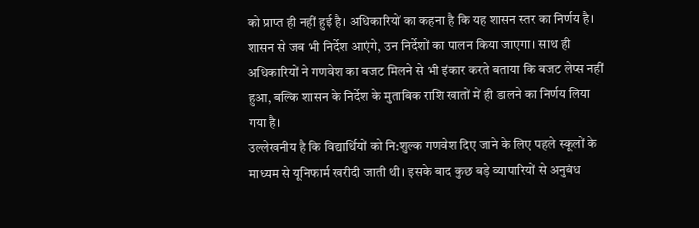को प्राप्त ही नहीं हुई है। अधिकारियों का कहना है कि यह शासन स्तर का निर्णय है। शासन से जब भी निर्देश आएंगे, उन निर्देशों का पालन किया जाएगा। साथ ही अधिकारियों ने गणवेश का बजट मिलने से भी इंकार करते बताया कि बजट लेप्स नहीं हुआ, बल्कि शासन के निर्देश के मुताबिक राशि खातों में ही डालने का निर्णय लिया गया है।
उल्लेखनीय है कि विद्यार्थियों को नि:शुल्क गणवेश दिए जाने के लिए पहले स्कूलों के माध्यम से यूनिफार्म खरीदी जाती थी। इसके बाद कुछ बड़े व्यापारियों से अनुबंध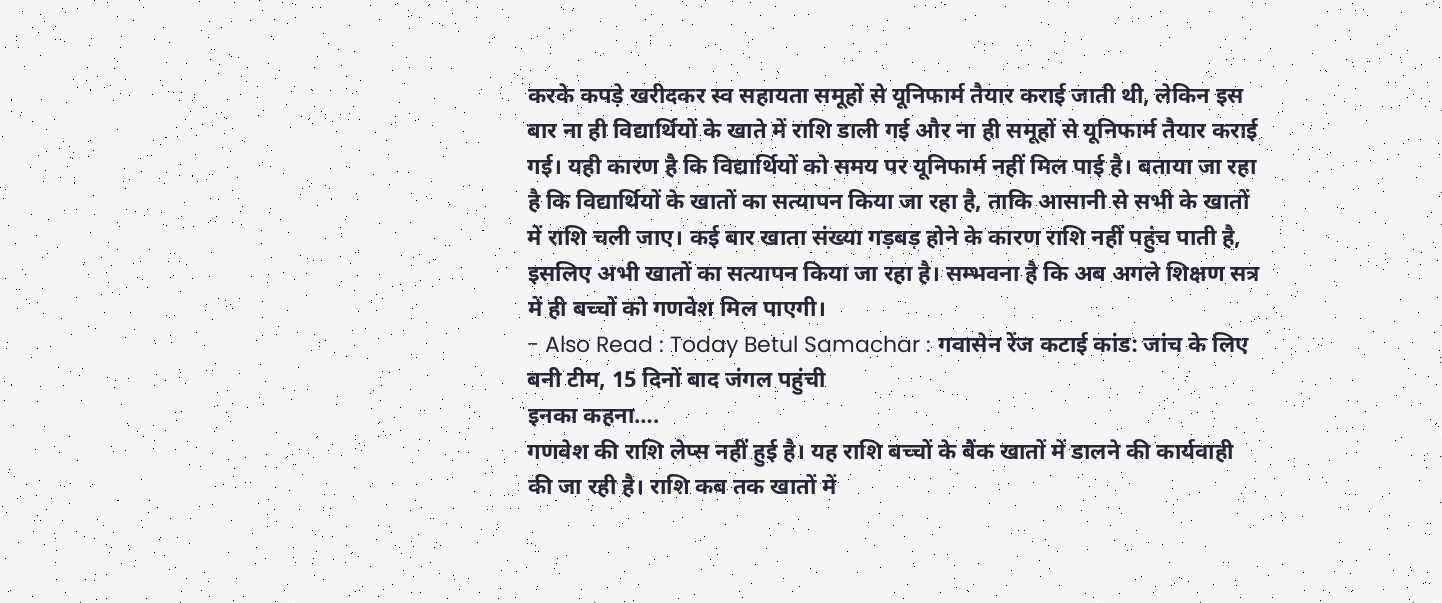करके कपड़े खरीदकर स्व सहायता समूहों से यूनिफार्म तैयार कराई जाती थी, लेकिन इस बार ना ही विद्यार्थियों के खाते में राशि डाली गई और ना ही समूहों से यूनिफार्म तैयार कराई गई। यही कारण है कि विद्यार्थियों को समय पर यूनिफार्म नहीं मिल पाई है। बताया जा रहा है कि विद्यार्थियों के खातों का सत्यापन किया जा रहा है, ताकि आसानी से सभी के खातों में राशि चली जाए। कई बार खाता संख्या गड़बड़ होने के कारण राशि नहीं पहुंच पाती है, इसलिए अभी खातों का सत्यापन किया जा रहा है। सम्भवना है कि अब अगले शिक्षण सत्र में ही बच्चों को गणवेश मिल पाएगी।
- Also Read : Today Betul Samachar : गवासेन रेंज कटाई कांड: जांच के लिए बनी टीम, 15 दिनों बाद जंगल पहुंची
इनका कहना….
गणवेश की राशि लेप्स नहीं हुई है। यह राशि बच्चों के बैंक खातों में डालने की कार्यवाही की जा रही है। राशि कब तक खातों में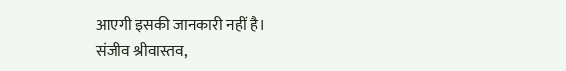आएगी इसकी जानकारी नहीं है।
संजीव श्रीवास्तव,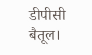डीपीसी बैतूल।